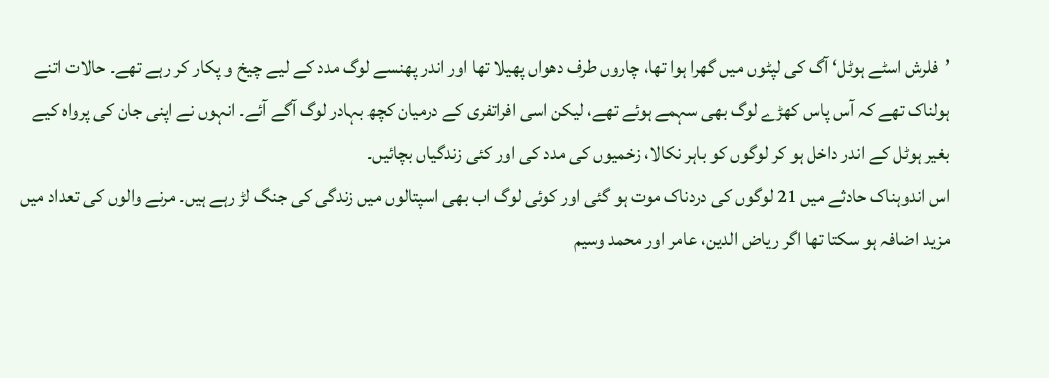’فلرش اسٹے ہوٹل‘ آگ کی لپٹوں میں گھرا ہوا تھا، چاروں طرف دھواں پھیلا تھا اور اندر پھنسے لوگ مدد کے لیے چیخ و پکار کر رہے تھے۔ حالات اتنے ہولناک تھے کہ آس پاس کھڑے لوگ بھی سہمے ہوئے تھے، لیکن اسی افراتفری کے درمیان کچھ بہادر لوگ آگے آئے۔ انہوں نے اپنی جان کی پرواہ کیے بغیر ہوٹل کے اندر داخل ہو کر لوگوں کو باہر نکالا، زخمیوں کی مدد کی اور کئی زندگیاں بچائیں۔
اس اندوہناک حادثے میں 21 لوگوں کی دردناک موت ہو گئی اور کوئی لوگ اب بھی اسپتالوں میں زندگی کی جنگ لڑ رہے ہیں۔ مرنے والوں کی تعداد میں مزید اضافہ ہو سکتا تھا اگر ریاض الدین، عامر اور محمد وسیم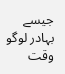جیسے بہادر لوگو وقت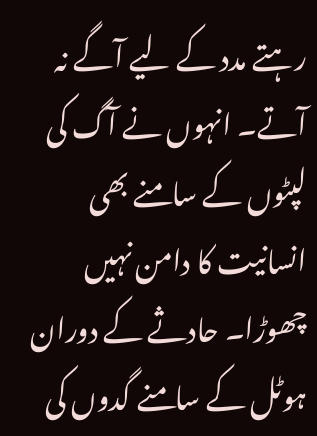رہتے مدد کے لیے آگے نہ آتے۔ انہوں نے آگ کی لپٹوں کے سامنے بھی انسانیت کا دامن نہیں چھوڑا۔ حادثے کے دوران ہوٹل کے سامنے گدوں کی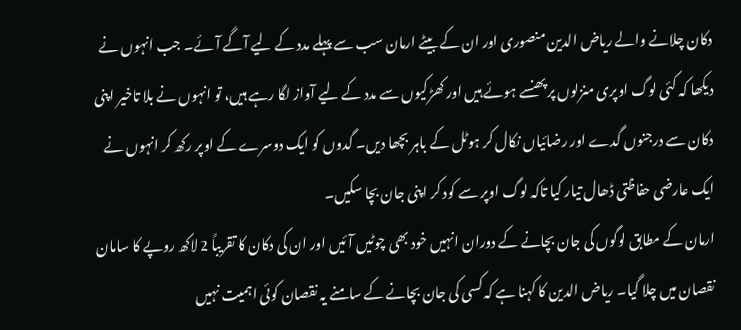دکان چلانے والے ریاض الدین منصوری اور ان کے بیٹے ارمان سب سے پہلے مدد کے لیے آگے آئے۔ جب انہوں نے دیکھا کہ کئی لوگ اوپری منزلوں پر پھنسے ہوئے ہیں اور کھڑکیوں سے مدد کے لیے آواز لگا رہے ہیں، تو انہوں نے بلا تاخیر اپنی دکان سے درجنوں گدے اور رضائیاں نکال کر ہوٹل کے باہر بچھا دیں۔ گدوں کو ایک دوسرے کے اوپر رکھ کر انہوں نے ایک عارضی حفاظتی ڈھال تیار کیا تاکہ لوگ اوپر سے کود کر اپنی جان بچا سکیں۔
ارمان کے مطابق لوگوں کی جان بچانے کے دوران انہیں خود بھی چوٹیں آئیں اور ان کی دکان کا تقریباً 2 لاکھ روپے کا سامان نقصان میں چلا گیا۔ ریاض الدین کا کہنا ہے کہ کسی کی جان بچانے کے سامنے یہ نقصان کوئی اہمیت نہیں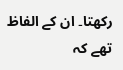رکھتا۔ ان کے الفاظ تھے کہ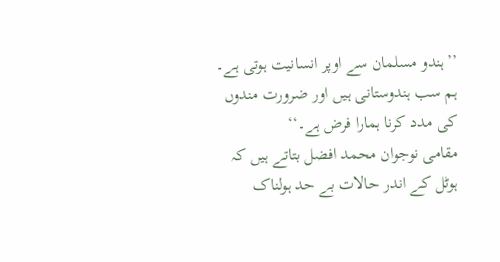’’ہندو مسلمان سے اوپر انسانیت ہوتی ہے۔ ہم سب ہندوستانی ہیں اور ضرورت مندوں کی مدد کرنا ہمارا فرض ہے۔‘‘
مقامی نوجوان محمد افضل بتاتے ہیں کہ ہوٹل کے اندر حالات بے حد ہولناک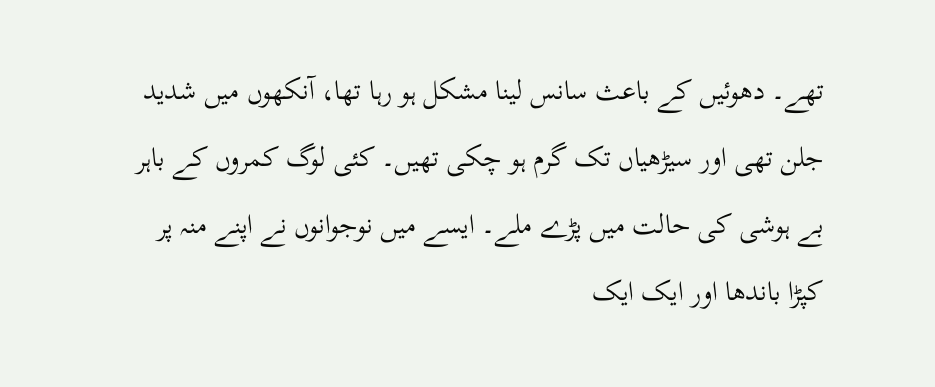تھے۔ دھوئیں کے باعث سانس لینا مشکل ہو رہا تھا، آنکھوں میں شدید جلن تھی اور سیڑھیاں تک گرم ہو چکی تھیں۔ کئی لوگ کمروں کے باہر بے ہوشی کی حالت میں پڑے ملے۔ ایسے میں نوجوانوں نے اپنے منہ پر کپڑا باندھا اور ایک ایک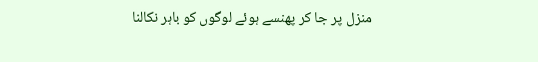منزل پر جا کر پھنسے ہوئے لوگوں کو باہر نکالنا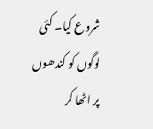شروع کیا۔ کئی لوگوں کو کندھوں پر اٹھا کر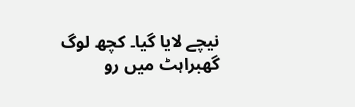نیچے لایا گیا۔ کچھ لوگ گھبراہٹ میں رو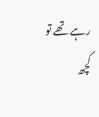رہے تھے تو کچھ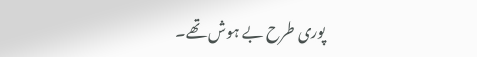پوری طرح بے ہوش تھے۔